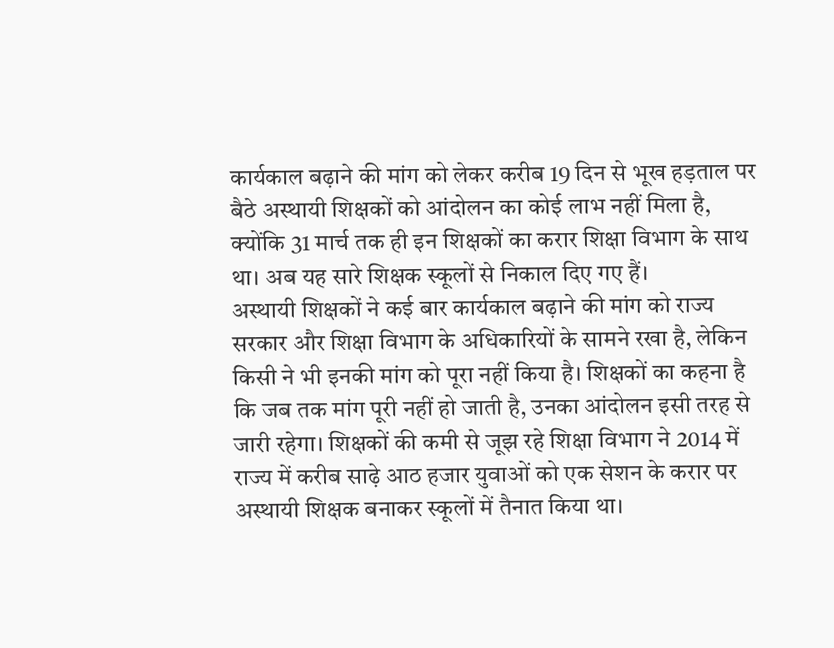कार्यकाल बढ़ाने की मांग को लेकर करीब 19 दिन से भूख हड़ताल पर बैठे अस्थायी शिक्षकों को आंदोलन का कोई लाभ नहीं मिला है, क्योंकि 31 मार्च तक ही इन शिक्षकों का करार शिक्षा विभाग के साथ था। अब यह सारे शिक्षक स्कूलों से निकाल दिए गए हैं।
अस्थायी शिक्षकों ने कई बार कार्यकाल बढ़ाने की मांग को राज्य सरकार और शिक्षा विभाग के अधिकारियों के सामने रखा है, लेकिन किसी ने भी इनकी मांग को पूरा नहीं किया है। शिक्षकों का कहना है कि जब तक मांग पूरी नहीं हो जाती है, उनका आंदोलन इसी तरह से जारी रहेगा। शिक्षकों की कमी से जूझ रहे शिक्षा विभाग ने 2014 में राज्य में करीब साढ़े आठ हजार युवाओं को एक सेशन के करार पर अस्थायी शिक्षक बनाकर स्कूलों में तैनात किया था।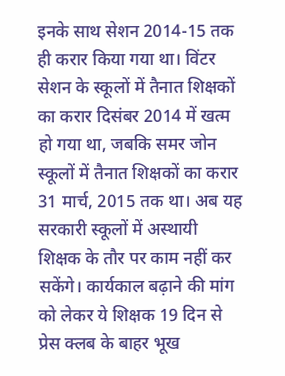इनके साथ सेशन 2014-15 तक ही करार किया गया था। विंटर सेशन के स्कूलों में तैनात शिक्षकों का करार दिसंबर 2014 में खत्म हो गया था, जबकि समर जोन स्कूलों में तैनात शिक्षकों का करार 31 मार्च, 2015 तक था। अब यह सरकारी स्कूलों में अस्थायी शिक्षक के तौर पर काम नहीं कर सकेंगे। कार्यकाल बढ़ाने की मांग को लेकर ये शिक्षक 19 दिन से प्रेस क्लब के बाहर भूख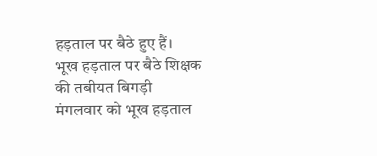हड़ताल पर बैठे हुए हैं।
भूख हड़ताल पर बैठे शिक्षक की तबीयत बिगड़ी
मंगलवार को भूख हड़ताल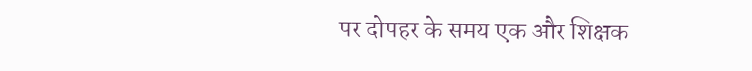पर दोपहर के समय एक और शिक्षक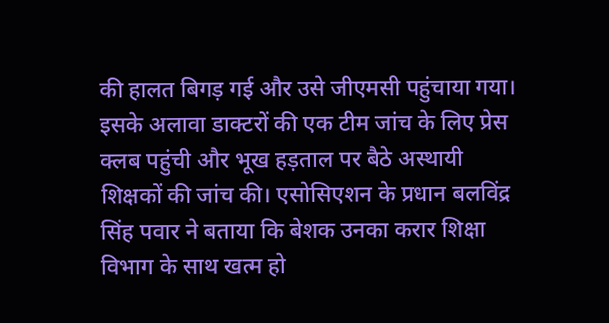की हालत बिगड़ गई और उसे जीएमसी पहुंचाया गया। इसके अलावा डाक्टरों की एक टीम जांच के लिए प्रेस क्लब पहुंची और भूख हड़ताल पर बैठे अस्थायी शिक्षकों की जांच की। एसोसिएशन के प्रधान बलविंद्र सिंह पवार ने बताया कि बेशक उनका करार शिक्षा विभाग के साथ खत्म हो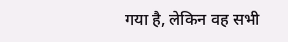गया है, लेकिन वह सभी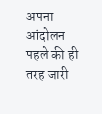अपना आंदोलन पहले की ही तरह जारी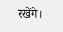रखेंगे।